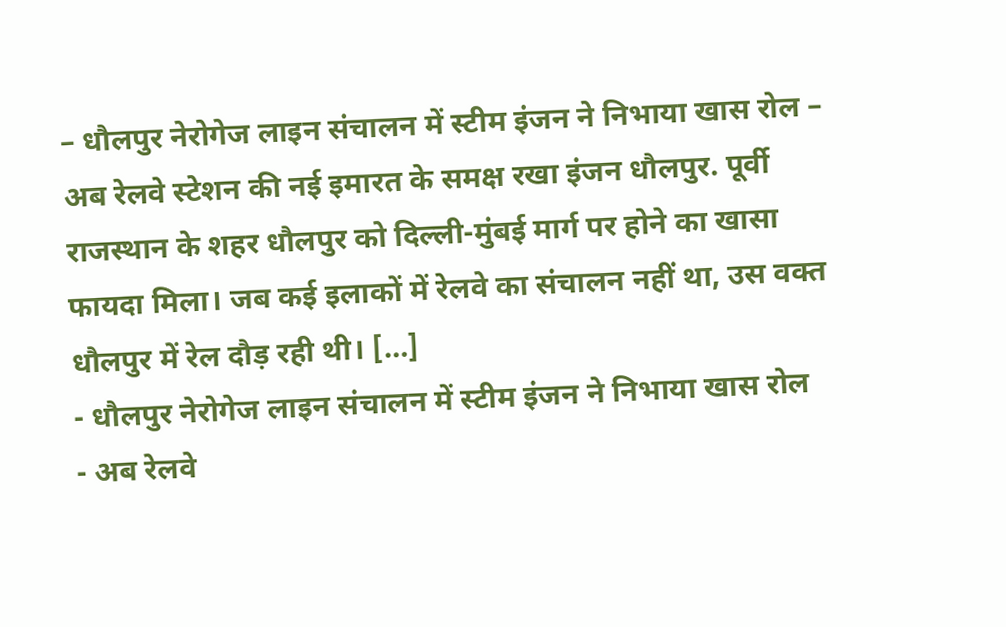– धौलपुर नेरोगेज लाइन संचालन में स्टीम इंजन ने निभाया खास रोल – अब रेलवे स्टेशन की नई इमारत के समक्ष रखा इंजन धौलपुर. पूर्वी राजस्थान के शहर धौलपुर को दिल्ली-मुंबई मार्ग पर होने का खासा फायदा मिला। जब कई इलाकों में रेलवे का संचालन नहीं था, उस वक्त धौलपुर में रेल दौड़ रही थी। […]
- धौलपुर नेरोगेज लाइन संचालन में स्टीम इंजन ने निभाया खास रोल
- अब रेलवे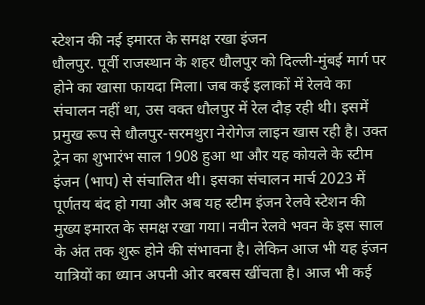स्टेशन की नई इमारत के समक्ष रखा इंजन
धौलपुर. पूर्वी राजस्थान के शहर धौलपुर को दिल्ली-मुंबई मार्ग पर होने का खासा फायदा मिला। जब कई इलाकों में रेलवे का संचालन नहीं था, उस वक्त धौलपुर में रेल दौड़ रही थी। इसमें प्रमुख रूप से धौलपुर-सरमथुरा नेरोगेज लाइन खास रही है। उक्त ट्रेन का शुभारंभ साल 1908 हुआ था और यह कोयले के स्टीम इंजन (भाप) से संचालित थी। इसका संचालन मार्च 2023 में पूर्णतय बंद हो गया और अब यह स्टीम इंजन रेलवे स्टेशन की मुख्य इमारत के समक्ष रखा गया। नवीन रेलवे भवन के इस साल के अंत तक शुरू होने की संभावना है। लेकिन आज भी यह इंजन यात्रियों का ध्यान अपनी ओर बरबस खींचता है। आज भी कई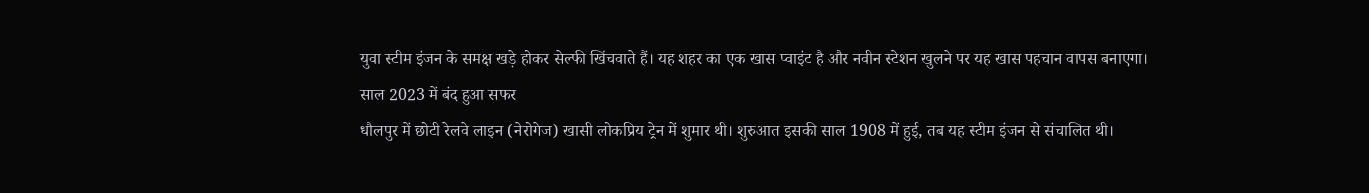युवा स्टीम इंजन के समक्ष खड़े होकर सेल्फी खिंचवाते हैं। यह शहर का एक खास प्वाइंट है और नवीन स्टेशन खुलने पर यह खास पहचान वापस बनाएगा।
साल 2023 में बंद हुआ सफर
धौलपुर में छोटी रेलवे लाइन (नेरोगेज) खासी लोकप्रिय ट्रेन में शुमार थी। शुरुआत इसकी साल 1908 में हुई, तब यह स्टीम इंजन से संचालित थी।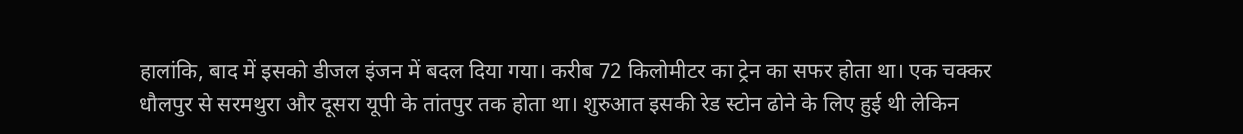हालांकि, बाद में इसको डीजल इंजन में बदल दिया गया। करीब 72 किलोमीटर का ट्रेन का सफर होता था। एक चक्कर धौलपुर से सरमथुरा और दूसरा यूपी के तांतपुर तक होता था। शुरुआत इसकी रेड स्टोन ढोने के लिए हुई थी लेकिन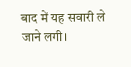बाद में यह सवारी ले जाने लगी।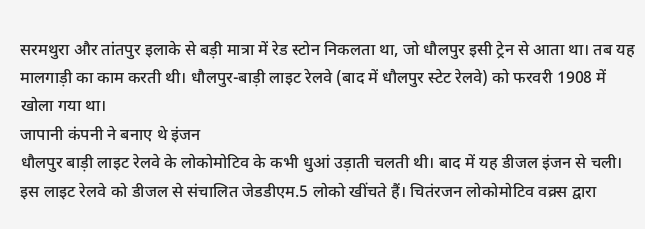सरमथुरा और तांतपुर इलाके से बड़ी मात्रा में रेड स्टोन निकलता था, जो धौलपुर इसी ट्रेन से आता था। तब यह मालगाड़ी का काम करती थी। धौलपुर-बाड़ी लाइट रेलवे (बाद में धौलपुर स्टेट रेलवे) को फरवरी 1908 में खोला गया था।
जापानी कंपनी ने बनाए थे इंजन
धौलपुर बाड़ी लाइट रेलवे के लोकोमोटिव के कभी धुआं उड़ाती चलती थी। बाद में यह डीजल इंजन से चली। इस लाइट रेलवे को डीजल से संचालित जेडडीएम.5 लोको खींचते हैं। चितंरजन लोकोमोटिव वक्र्स द्वारा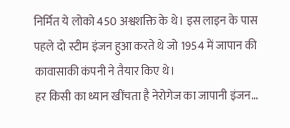निर्मित ये लोको 450 अश्वशक्ति के थे। इस लाइन के पास पहले दो स्टीम इंजन हुआ करते थे जो 1954 में जापान की कावासाकी कंपनी ने तैयार किए थे।
हर किसी का ध्यान खींचता है नेरोगेज का जापानी इंजन…